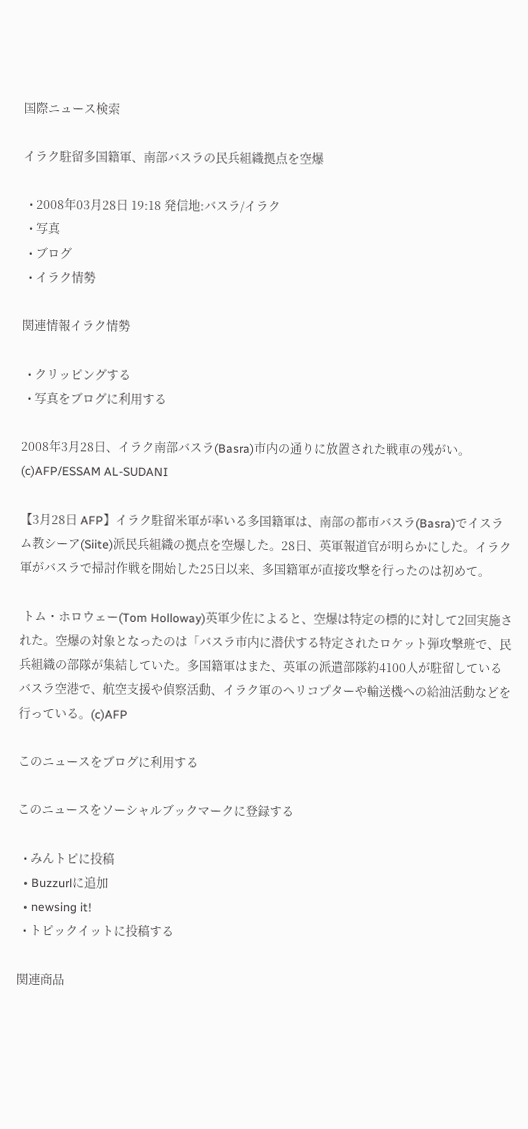国際ニュース検索

イラク駐留多国籍軍、南部バスラの民兵組織拠点を空爆

  • 2008年03月28日 19:18 発信地:バスラ/イラク
  • 写真
  • ブログ
  • イラク情勢

関連情報イラク情勢

  • クリッピングする
  • 写真をブログに利用する

2008年3月28日、イラク南部バスラ(Basra)市内の通りに放置された戦車の残がい。(c)AFP/ESSAM AL-SUDANI

【3月28日 AFP】イラク駐留米軍が率いる多国籍軍は、南部の都市バスラ(Basra)でイスラム教シーア(Siite)派民兵組織の拠点を空爆した。28日、英軍報道官が明らかにした。イラク軍がバスラで掃討作戦を開始した25日以来、多国籍軍が直接攻撃を行ったのは初めて。

 トム・ホロウェー(Tom Holloway)英軍少佐によると、空爆は特定の標的に対して2回実施された。空爆の対象となったのは「バスラ市内に潜伏する特定されたロケット弾攻撃班で、民兵組織の部隊が集結していた。多国籍軍はまた、英軍の派遣部隊約4100人が駐留しているバスラ空港で、航空支援や偵察活動、イラク軍のヘリコプターや輸送機への給油活動などを行っている。(c)AFP

このニュースをブログに利用する

このニュースをソーシャルブックマークに登録する

  • みんトピに投稿
  • Buzzurlに追加
  • newsing it!
  • トピックイットに投稿する

関連商品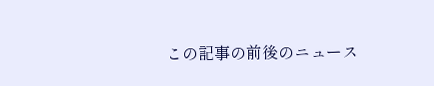この記事の前後のニュース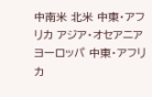中南米 北米 中東・アフリカ アジア・オセアニア ヨーロッパ 中東・アフリカ